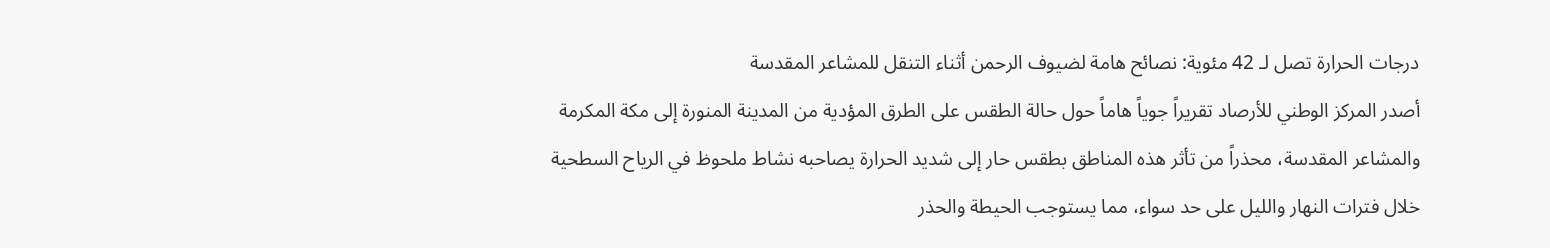درجات الحرارة تصل لـ 42 مئوية: نصائح هامة لضيوف الرحمن أثناء التنقل للمشاعر المقدسة
أصدر المركز الوطني للأرصاد تقريراً جوياً هاماً حول حالة الطقس على الطرق المؤدية من المدينة المنورة إلى مكة المكرمة والمشاعر المقدسة، محذراً من تأثر هذه المناطق بطقس حار إلى شديد الحرارة يصاحبه نشاط ملحوظ في الرياح السطحية خلال فترات النهار والليل على حد سواء، مما يستوجب الحيطة والحذر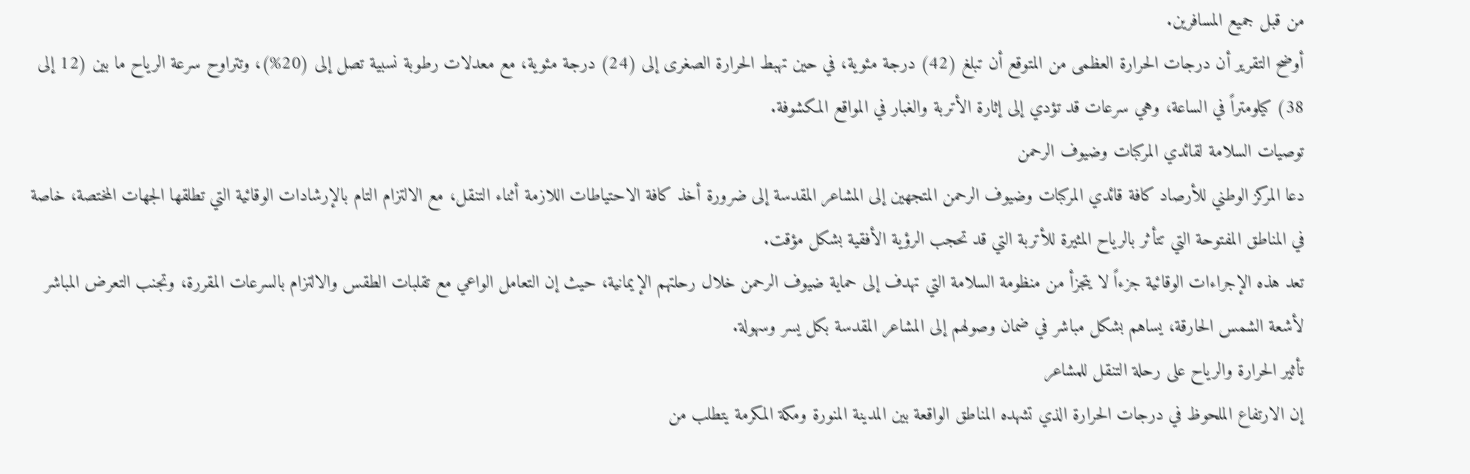من قبل جميع المسافرين.
أوضح التقرير أن درجات الحرارة العظمى من المتوقع أن تبلغ (42) درجة مئوية، في حين تهبط الحرارة الصغرى إلى (24) درجة مئوية، مع معدلات رطوبة نسبية تصل إلى (20%)، وتتراوح سرعة الرياح ما بين (12 إلى 38) كيلومتراً في الساعة، وهي سرعات قد تؤدي إلى إثارة الأتربة والغبار في المواقع المكشوفة.
توصيات السلامة لقائدي المركبات وضيوف الرحمن
دعا المركز الوطني للأرصاد كافة قائدي المركبات وضيوف الرحمن المتجهين إلى المشاعر المقدسة إلى ضرورة أخذ كافة الاحتياطات اللازمة أثناء التنقل، مع الالتزام التام بالإرشادات الوقائية التي تطلقها الجهات المختصة، خاصة في المناطق المفتوحة التي تتأثر بالرياح المثيرة للأتربة التي قد تحجب الرؤية الأفقية بشكل مؤقت.
تعد هذه الإجراءات الوقائية جزءاً لا يتجزأ من منظومة السلامة التي تهدف إلى حماية ضيوف الرحمن خلال رحلتهم الإيمانية، حيث إن التعامل الواعي مع تقلبات الطقس والالتزام بالسرعات المقررة، وتجنب التعرض المباشر لأشعة الشمس الحارقة، يساهم بشكل مباشر في ضمان وصولهم إلى المشاعر المقدسة بكل يسر وسهولة.
تأثير الحرارة والرياح على رحلة التنقل للمشاعر
إن الارتفاع الملحوظ في درجات الحرارة الذي تشهده المناطق الواقعة بين المدينة المنورة ومكة المكرمة يتطلب من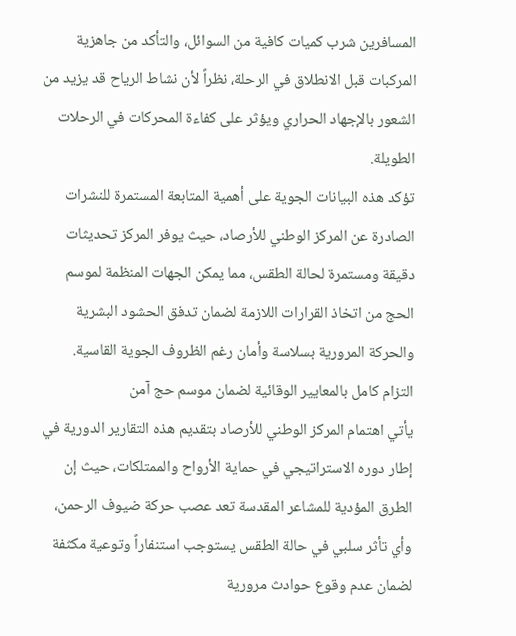المسافرين شرب كميات كافية من السوائل، والتأكد من جاهزية المركبات قبل الانطلاق في الرحلة، نظراً لأن نشاط الرياح قد يزيد من الشعور بالإجهاد الحراري ويؤثر على كفاءة المحركات في الرحلات الطويلة.
تؤكد هذه البيانات الجوية على أهمية المتابعة المستمرة للنشرات الصادرة عن المركز الوطني للأرصاد، حيث يوفر المركز تحديثات دقيقة ومستمرة لحالة الطقس، مما يمكن الجهات المنظمة لموسم الحج من اتخاذ القرارات اللازمة لضمان تدفق الحشود البشرية والحركة المرورية بسلاسة وأمان رغم الظروف الجوية القاسية.
التزام كامل بالمعايير الوقائية لضمان موسم حج آمن
يأتي اهتمام المركز الوطني للأرصاد بتقديم هذه التقارير الدورية في إطار دوره الاستراتيجي في حماية الأرواح والممتلكات، حيث إن الطرق المؤدية للمشاعر المقدسة تعد عصب حركة ضيوف الرحمن، وأي تأثر سلبي في حالة الطقس يستوجب استنفاراً وتوعية مكثفة لضمان عدم وقوع حوادث مرورية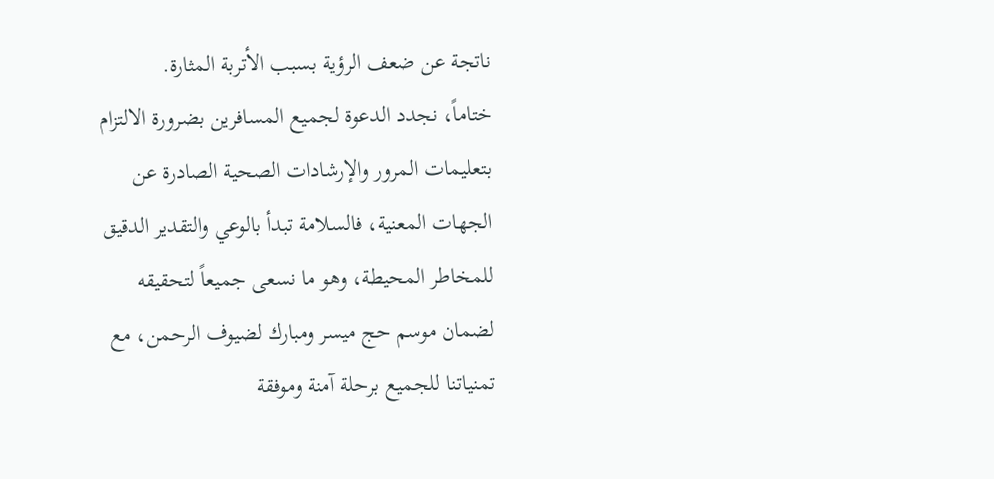ناتجة عن ضعف الرؤية بسبب الأتربة المثارة.
ختاماً، نجدد الدعوة لجميع المسافرين بضرورة الالتزام بتعليمات المرور والإرشادات الصحية الصادرة عن الجهات المعنية، فالسلامة تبدأ بالوعي والتقدير الدقيق للمخاطر المحيطة، وهو ما نسعى جميعاً لتحقيقه لضمان موسم حج ميسر ومبارك لضيوف الرحمن، مع تمنياتنا للجميع برحلة آمنة وموفقة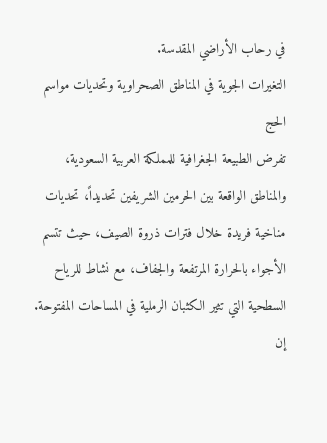في رحاب الأراضي المقدسة.
التغيرات الجوية في المناطق الصحراوية وتحديات مواسم الحج
تفرض الطبيعة الجغرافية للمملكة العربية السعودية، والمناطق الواقعة بين الحرمين الشريفين تحديداً، تحديات مناخية فريدة خلال فترات ذروة الصيف، حيث تتسم الأجواء بالحرارة المرتفعة والجفاف، مع نشاط للرياح السطحية التي تثير الكثبان الرملية في المساحات المفتوحة. إن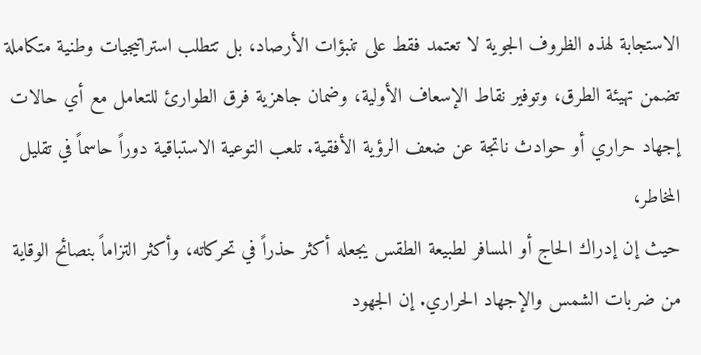الاستجابة لهذه الظروف الجوية لا تعتمد فقط على تنبؤات الأرصاد، بل تتطلب استراتيجيات وطنية متكاملة تضمن تهيئة الطرق، وتوفير نقاط الإسعاف الأولية، وضمان جاهزية فرق الطوارئ للتعامل مع أي حالات إجهاد حراري أو حوادث ناتجة عن ضعف الرؤية الأفقية. تلعب التوعية الاستباقية دوراً حاسماً في تقليل المخاطر،
حيث إن إدراك الحاج أو المسافر لطبيعة الطقس يجعله أكثر حذراً في تحركاته، وأكثر التزاماً بنصائح الوقاية من ضربات الشمس والإجهاد الحراري. إن الجهود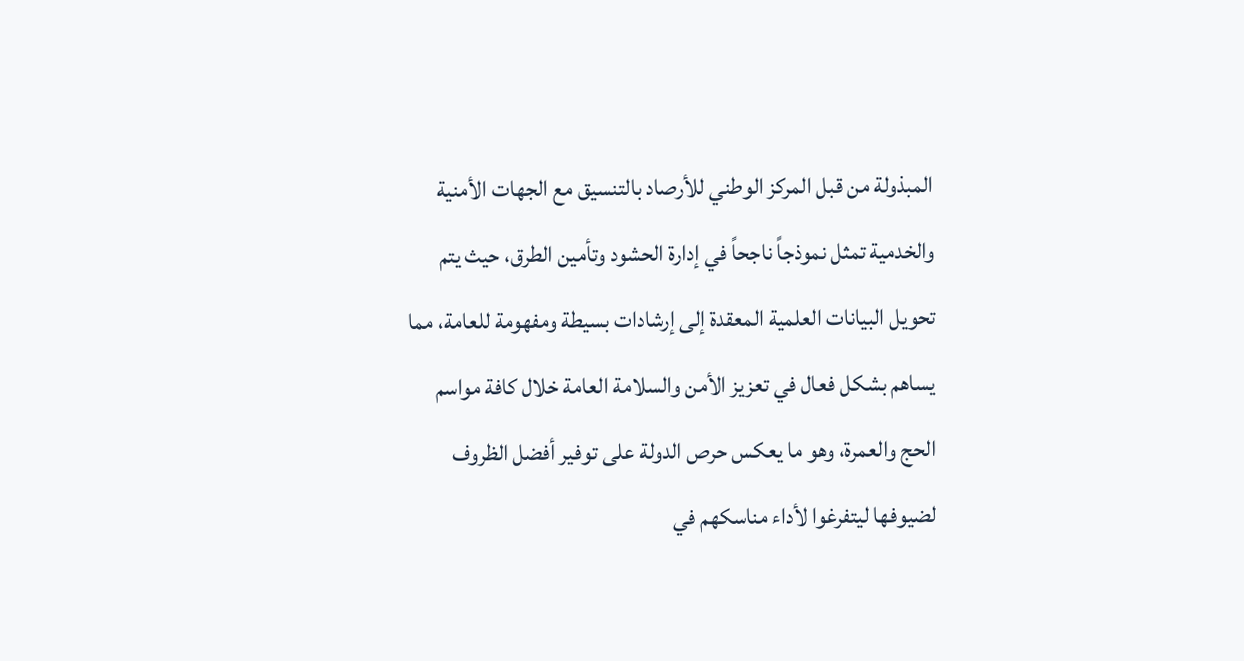المبذولة من قبل المركز الوطني للأرصاد بالتنسيق مع الجهات الأمنية والخدمية تمثل نموذجاً ناجحاً في إدارة الحشود وتأمين الطرق، حيث يتم تحويل البيانات العلمية المعقدة إلى إرشادات بسيطة ومفهومة للعامة، مما يساهم بشكل فعال في تعزيز الأمن والسلامة العامة خلال كافة مواسم الحج والعمرة، وهو ما يعكس حرص الدولة على توفير أفضل الظروف لضيوفها ليتفرغوا لأداء مناسكهم في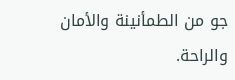جو من الطمأنينة والأمان والراحة.